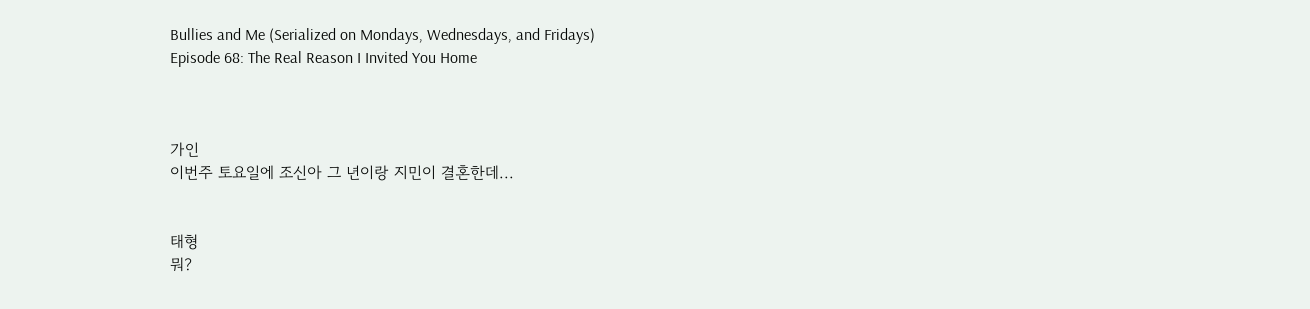Bullies and Me (Serialized on Mondays, Wednesdays, and Fridays)
Episode 68: The Real Reason I Invited You Home



가인
이번주 토요일에 조신아 그 년이랑 지민이 결혼한데...


태형
뭐?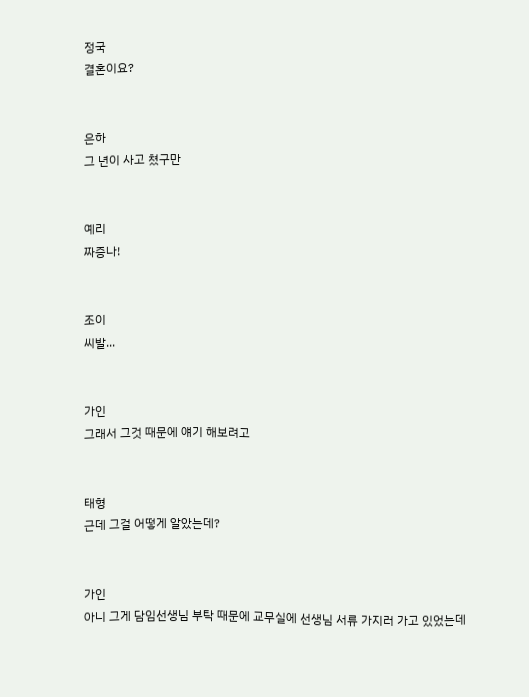정국
결혼이요?


은하
그 년이 사고 쳤구만


예리
짜증나!


조이
씨발...


가인
그래서 그것 때문에 얘기 해보려고


태형
근데 그걸 어떻게 알았는데?


가인
아니 그게 담임선생님 부탁 때문에 교무실에 선생님 서류 가지러 가고 있었는데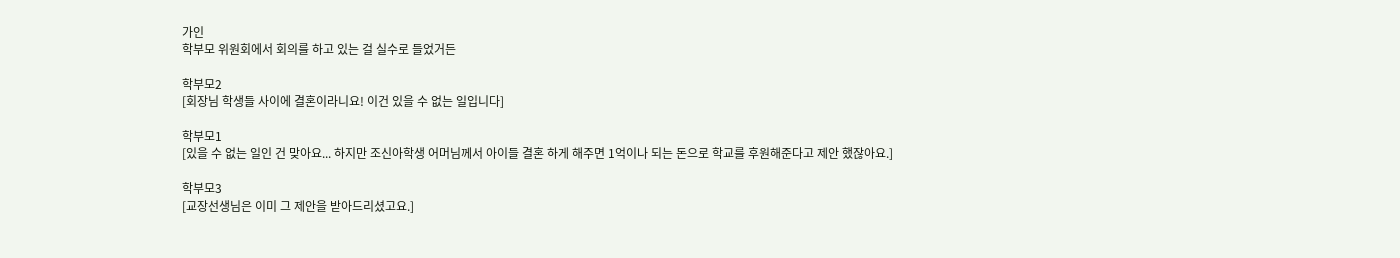가인
학부모 위원회에서 회의를 하고 있는 걸 실수로 들었거든

학부모2
[회장님 학생들 사이에 결혼이라니요! 이건 있을 수 없는 일입니다]

학부모1
[있을 수 없는 일인 건 맞아요... 하지만 조신아학생 어머님께서 아이들 결혼 하게 해주면 1억이나 되는 돈으로 학교를 후원해준다고 제안 했잖아요.]

학부모3
[교장선생님은 이미 그 제안을 받아드리셨고요.]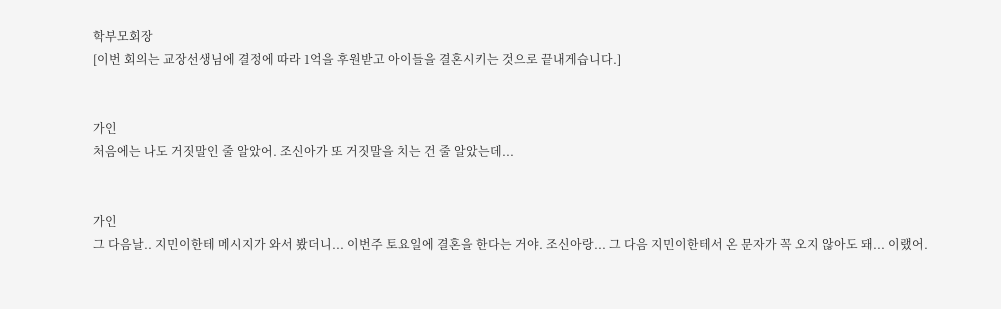학부모회장
[이번 회의는 교장선생님에 결정에 따라 1억을 후원받고 아이들을 결혼시키는 것으로 끝내게습니다.]


가인
처음에는 나도 거짓말인 줄 알았어. 조신아가 또 거짓말을 치는 건 줄 알았는데...


가인
그 다음날.. 지민이한테 메시지가 와서 봤더니... 이번주 토요일에 결혼을 한다는 거야. 조신아랑... 그 다음 지민이한테서 온 문자가 꼭 오지 않아도 돼... 이랬어.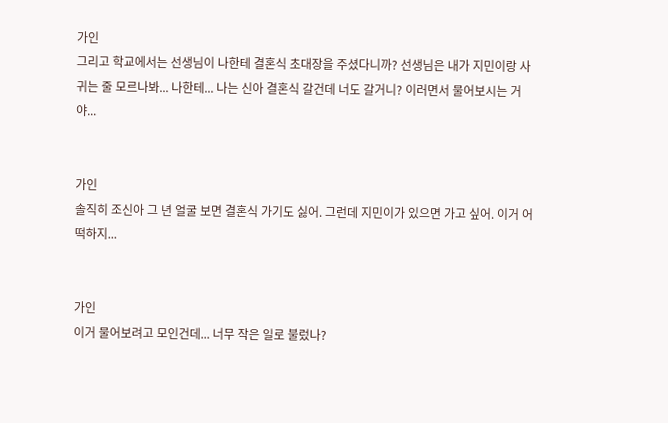가인
그리고 학교에서는 선생님이 나한테 결혼식 초대장을 주셨다니까? 선생님은 내가 지민이랑 사귀는 줄 모르나봐... 나한테... 나는 신아 결혼식 갈건데 너도 갈거니? 이러면서 물어보시는 거야...


가인
솔직히 조신아 그 년 얼굴 보면 결혼식 가기도 싫어. 그런데 지민이가 있으면 가고 싶어. 이거 어떡하지...


가인
이거 물어보려고 모인건데... 너무 작은 일로 불렀나?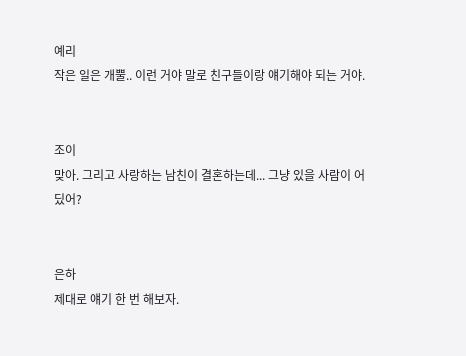예리
작은 일은 개뿔.. 이런 거야 말로 친구들이랑 얘기해야 되는 거야.


조이
맞아. 그리고 사랑하는 남친이 결혼하는데... 그냥 있을 사람이 어딨어?


은하
제대로 얘기 한 번 해보자.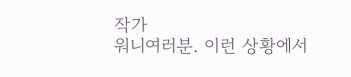작가
워니여러분. 이런 상황에서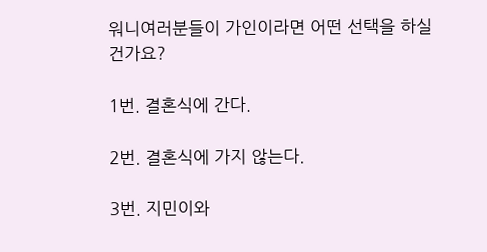워니여러분들이 가인이라면 어떤 선택을 하실 건가요?

1번. 결혼식에 간다.

2번. 결혼식에 가지 않는다.

3번. 지민이와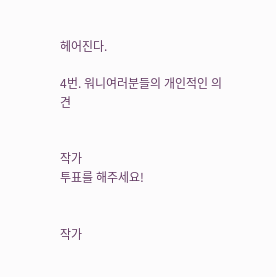헤어진다.

4번. 워니여러분들의 개인적인 의견


작가
투표를 해주세요!


작가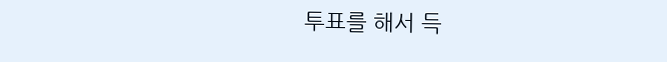투표를 해서 득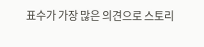표수가 가장 많은 의견으로 스토리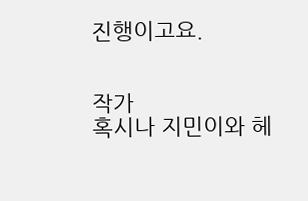진행이고요.


작가
혹시나 지민이와 헤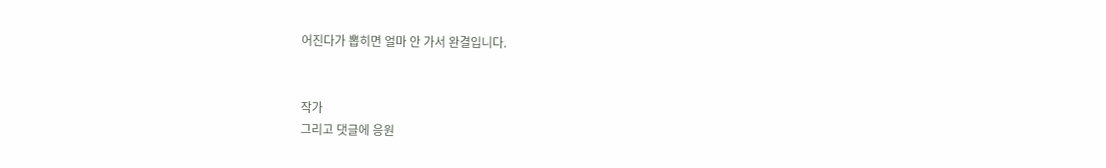어진다가 뽑히면 얼마 안 가서 완결입니다.


작가
그리고 댓글에 응원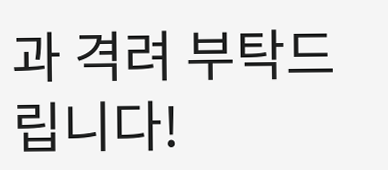과 격려 부탁드립니다!